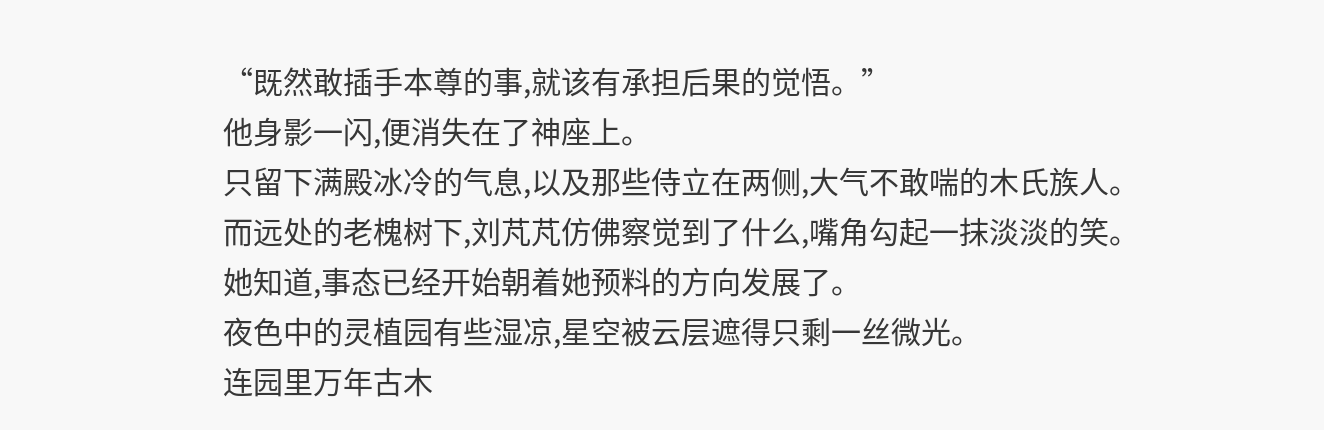“既然敢插手本尊的事,就该有承担后果的觉悟。”
他身影一闪,便消失在了神座上。
只留下满殿冰冷的气息,以及那些侍立在两侧,大气不敢喘的木氏族人。
而远处的老槐树下,刘芃芃仿佛察觉到了什么,嘴角勾起一抹淡淡的笑。
她知道,事态已经开始朝着她预料的方向发展了。
夜色中的灵植园有些湿凉,星空被云层遮得只剩一丝微光。
连园里万年古木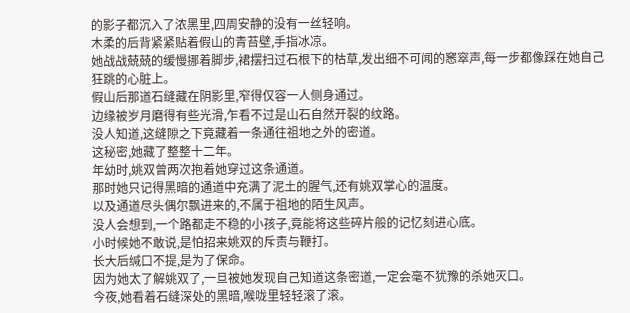的影子都沉入了浓黑里,四周安静的没有一丝轻响。
木柔的后背紧紧贴着假山的青苔壁,手指冰凉。
她战战兢兢的缓慢挪着脚步,裙摆扫过石根下的枯草,发出细不可闻的窸窣声,每一步都像踩在她自己狂跳的心脏上。
假山后那道石缝藏在阴影里,窄得仅容一人侧身通过。
边缘被岁月磨得有些光滑,乍看不过是山石自然开裂的纹路。
没人知道,这缝隙之下竟藏着一条通往祖地之外的密道。
这秘密,她藏了整整十二年。
年幼时,姚双曾两次抱着她穿过这条通道。
那时她只记得黑暗的通道中充满了泥土的腥气,还有姚双掌心的温度。
以及通道尽头偶尔飘进来的,不属于祖地的陌生风声。
没人会想到,一个路都走不稳的小孩子,竟能将这些碎片般的记忆刻进心底。
小时候她不敢说,是怕招来姚双的斥责与鞭打。
长大后缄口不提,是为了保命。
因为她太了解姚双了,一旦被她发现自己知道这条密道,一定会毫不犹豫的杀她灭口。
今夜,她看着石缝深处的黑暗,喉咙里轻轻滚了滚。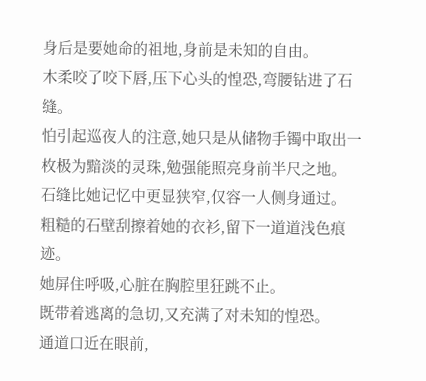身后是要她命的祖地,身前是未知的自由。
木柔咬了咬下唇,压下心头的惶恐,弯腰钻进了石缝。
怕引起巡夜人的注意,她只是从储物手镯中取出一枚极为黯淡的灵珠,勉强能照亮身前半尺之地。
石缝比她记忆中更显狭窄,仅容一人侧身通过。
粗糙的石壁刮擦着她的衣衫,留下一道道浅色痕迹。
她屏住呼吸,心脏在胸腔里狂跳不止。
既带着逃离的急切,又充满了对未知的惶恐。
通道口近在眼前,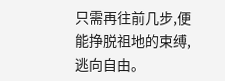只需再往前几步,便能挣脱祖地的束缚,逃向自由。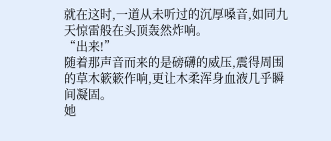就在这时,一道从未听过的沉厚嗓音,如同九天惊雷般在头顶轰然炸响。
“出来!”
随着那声音而来的是磅礴的威压,震得周围的草木簌簌作响,更让木柔浑身血液几乎瞬间凝固。
她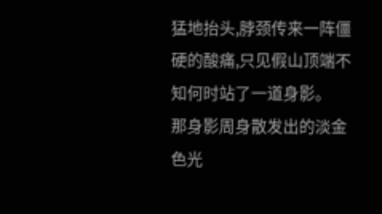猛地抬头,脖颈传来一阵僵硬的酸痛,只见假山顶端不知何时站了一道身影。
那身影周身散发出的淡金色光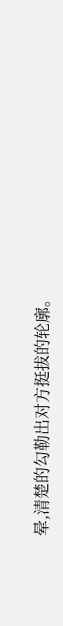晕,清楚的勾勒出对方挺拔的轮廓。